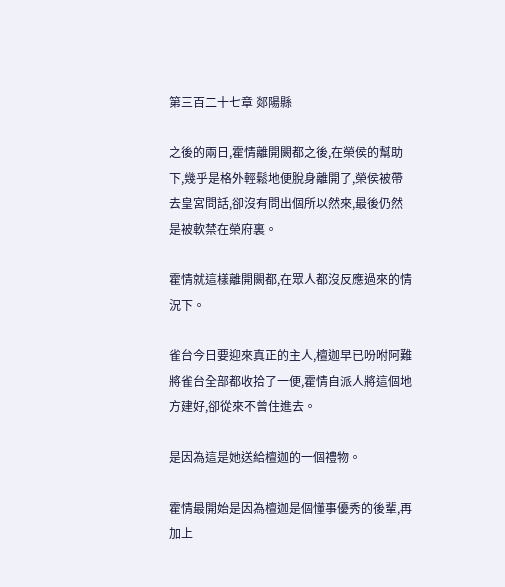第三百二十七章 郯陽縣

之後的兩日,霍情離開闕都之後,在榮侯的幫助下,幾乎是格外輕鬆地便脫身離開了,榮侯被帶去皇宮問話,卻沒有問出個所以然來,最後仍然是被軟禁在榮府裏。

霍情就這樣離開闕都,在眾人都沒反應過來的情況下。

雀台今日要迎來真正的主人,檀迦早已吩咐阿難將雀台全部都收拾了一便,霍情自派人將這個地方建好,卻從來不曾住進去。

是因為這是她送給檀迦的一個禮物。

霍情最開始是因為檀迦是個懂事優秀的後輩,再加上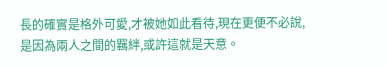長的確實是格外可愛,才被她如此看待,現在更便不必說,是因為兩人之間的羈絆,或許這就是天意。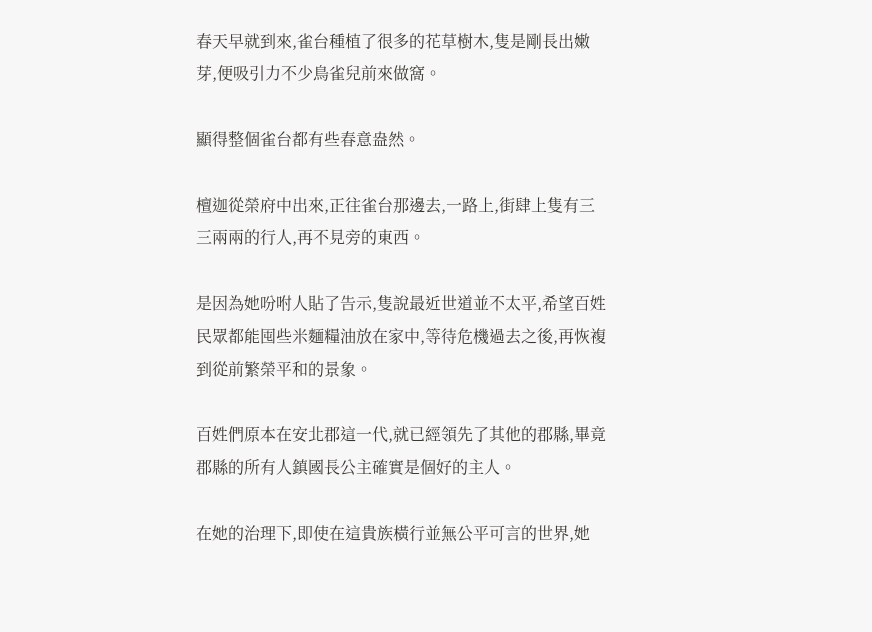春天早就到來,雀台種植了很多的花草樹木,隻是剛長出嫩芽,便吸引力不少鳥雀兒前來做窩。

顯得整個雀台都有些春意盎然。

檀迦從榮府中出來,正往雀台那邊去,一路上,街肆上隻有三三兩兩的行人,再不見旁的東西。

是因為她吩咐人貼了告示,隻說最近世道並不太平,希望百姓民眾都能囤些米麵糧油放在家中,等待危機過去之後,再恢複到從前繁榮平和的景象。

百姓們原本在安北郡這一代,就已經領先了其他的郡縣,畢竟郡縣的所有人鎮國長公主確實是個好的主人。

在她的治理下,即使在這貴族橫行並無公平可言的世界,她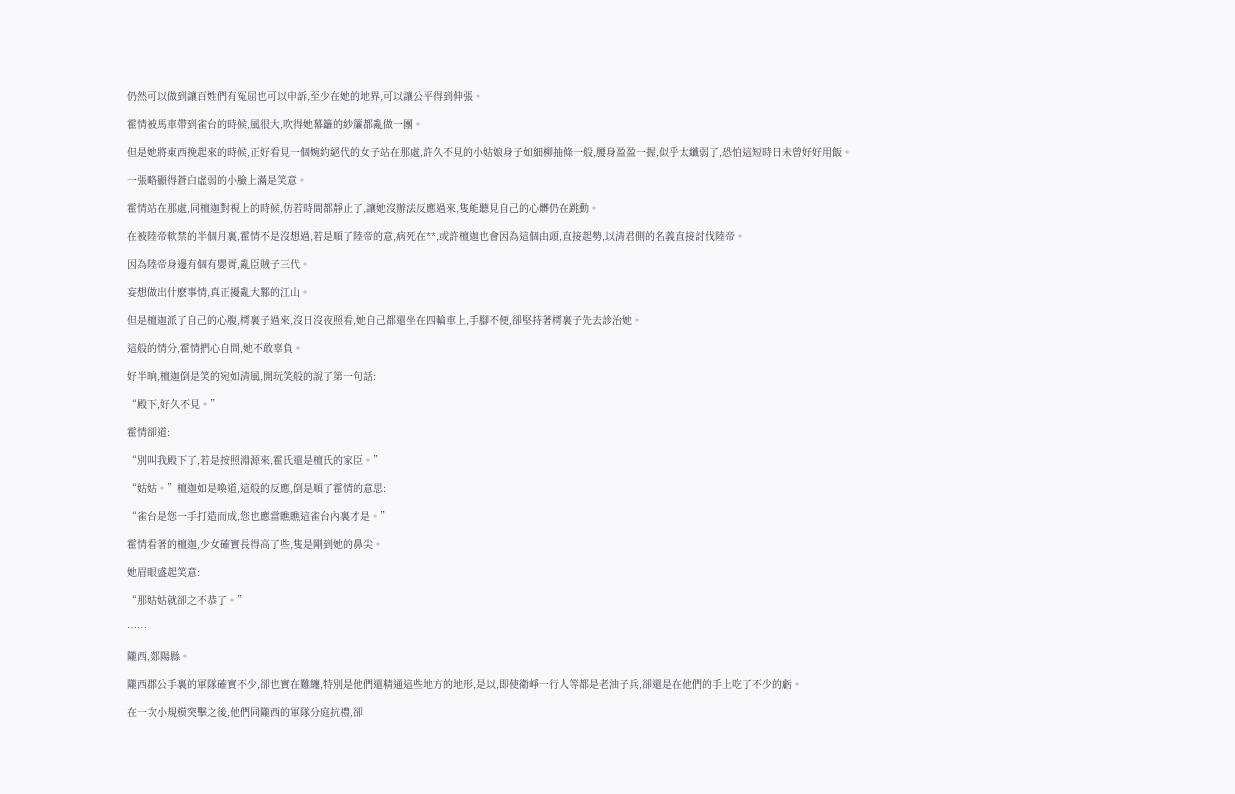仍然可以做到讓百姓們有冤屈也可以申訴,至少在她的地界,可以讓公平得到伸張。

霍情被馬車帶到雀台的時候,風很大,吹得她幕籬的紗簾都亂做一團。

但是她將東西挽起來的時候,正好看見一個婉約絕代的女子站在那處,許久不見的小姑娘身子如細柳抽條一般,腰身盈盈一握,似乎太纖弱了,恐怕這短時日未曾好好用飯。

一張略顯得蒼白虛弱的小臉上滿是笑意。

霍情站在那處,同檀迦對視上的時候,仿若時間都靜止了,讓她沒辦法反應過來,隻能聽見自己的心髒仍在跳動。

在被陸帝軟禁的半個月裏,霍情不是沒想過,若是順了陸帝的意,病死在**,或許檀迦也會因為這個由頭,直接起勢,以清君側的名義直接討伐陸帝。

因為陸帝身邊有個有嬰胥,亂臣賊子三代。

妄想做出什麽事情,真正擾亂大鄴的江山。

但是檀迦派了自己的心腹,樗裏子過來,沒日沒夜照看,她自己都還坐在四輪車上,手腳不便,卻堅持著樗裏子先去診治她。

這般的情分,霍情捫心自問,她不敢辜負。

好半晌,檀迦倒是笑的宛如清風,開玩笑般的說了第一句話:

“殿下,好久不見。”

霍情卻道:

“別叫我殿下了,若是按照淵源來,霍氏還是檀氏的家臣。”

“姑姑。”檀迦如是喚道,這般的反應,倒是順了霍情的意思:

“雀台是您一手打造而成,您也應當瞧瞧這雀台內裏才是。”

霍情看著的檀迦,少女確實長得高了些,隻是剛到她的鼻尖。

她眉眼盛起笑意:

“那姑姑就卻之不恭了。”

……

隴西,郯陽縣。

隴西郡公手裏的軍隊確實不少,卻也實在難纏,特別是他們還精通這些地方的地形,是以,即使衛崢一行人等都是老油子兵,卻還是在他們的手上吃了不少的虧。

在一次小規模突擊之後,他們同隴西的軍隊分庭抗禮,卻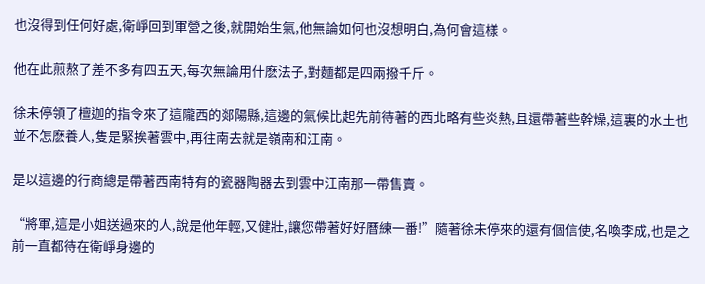也沒得到任何好處,衛崢回到軍營之後,就開始生氣,他無論如何也沒想明白,為何會這樣。

他在此煎熬了差不多有四五天,每次無論用什麽法子,對麵都是四兩撥千斤。

徐未停領了檀迦的指令來了這隴西的郯陽縣,這邊的氣候比起先前待著的西北略有些炎熱,且還帶著些幹燥,這裏的水土也並不怎麽養人,隻是緊挨著雲中,再往南去就是嶺南和江南。

是以這邊的行商總是帶著西南特有的瓷器陶器去到雲中江南那一帶售賣。

“將軍,這是小姐送過來的人,說是他年輕,又健壯,讓您帶著好好曆練一番!”隨著徐未停來的還有個信使,名喚李成,也是之前一直都待在衛崢身邊的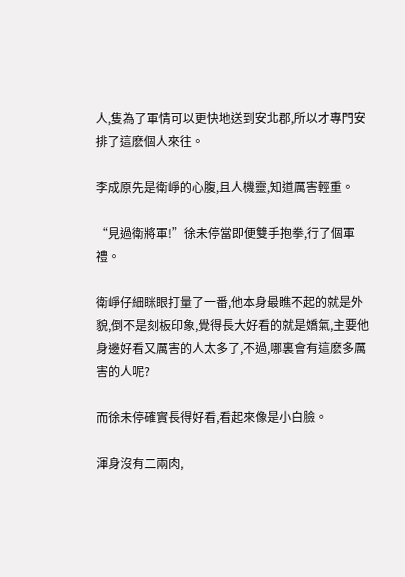人,隻為了軍情可以更快地送到安北郡,所以才專門安排了這麽個人來往。

李成原先是衛崢的心腹,且人機靈,知道厲害輕重。

“見過衛將軍!”徐未停當即便雙手抱拳,行了個軍禮。

衛崢仔細眯眼打量了一番,他本身最瞧不起的就是外貌,倒不是刻板印象,覺得長大好看的就是嬌氣,主要他身邊好看又厲害的人太多了,不過,哪裏會有這麽多厲害的人呢?

而徐未停確實長得好看,看起來像是小白臉。

渾身沒有二兩肉,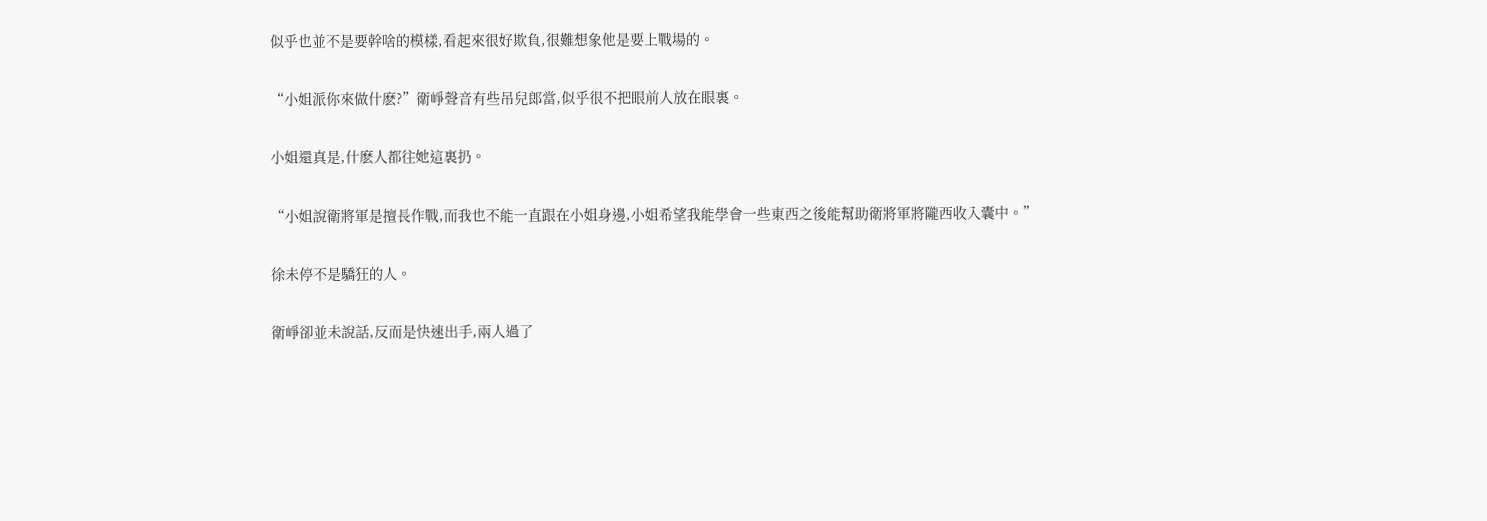似乎也並不是要幹啥的模樣,看起來很好欺負,很難想象他是要上戰場的。

“小姐派你來做什麽?”衛崢聲音有些吊兒郎當,似乎很不把眼前人放在眼裏。

小姐還真是,什麽人都往她這裏扔。

“小姐說衛將軍是擅長作戰,而我也不能一直跟在小姐身邊,小姐希望我能學會一些東西之後能幫助衛將軍將隴西收入囊中。”

徐未停不是驕狂的人。

衛崢卻並未說話,反而是快速出手,兩人過了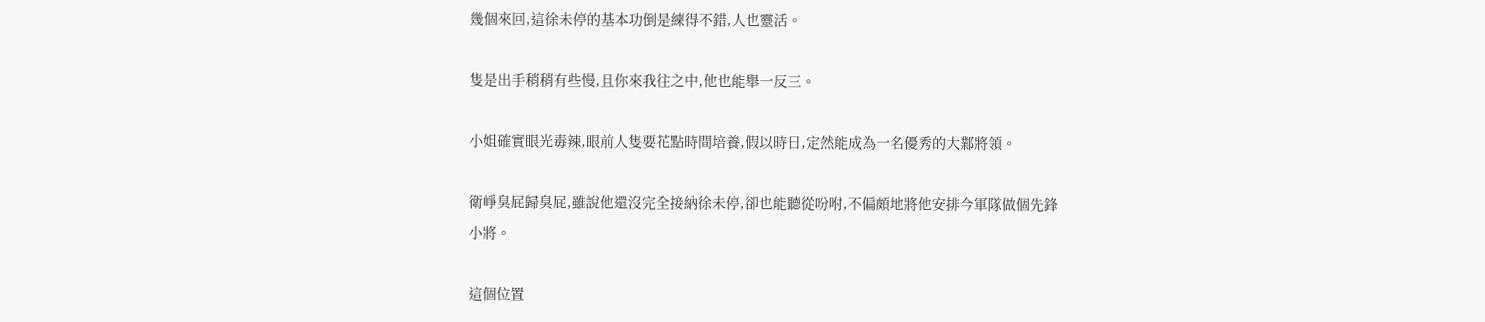幾個來回,這徐未停的基本功倒是練得不錯,人也靈活。

隻是出手稍稍有些慢,且你來我往之中,他也能舉一反三。

小姐確實眼光毒辣,眼前人隻要花點時間培養,假以時日,定然能成為一名優秀的大鄴將領。

衛崢臭屁歸臭屁,雖說他還沒完全接納徐未停,卻也能聽從吩咐,不偏頗地將他安排今軍隊做個先鋒小將。

這個位置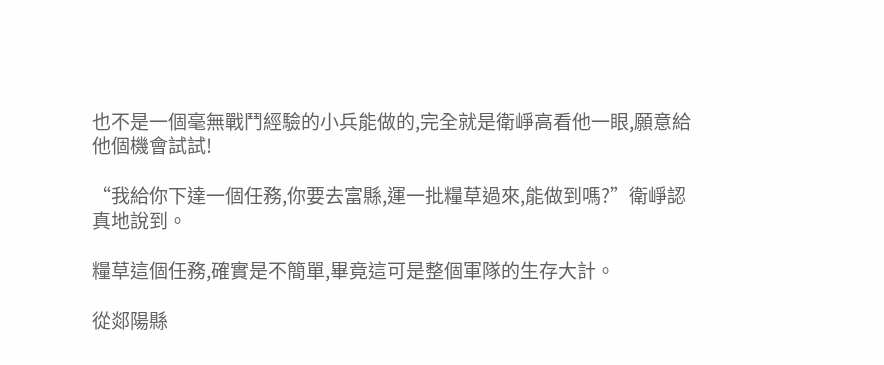也不是一個毫無戰鬥經驗的小兵能做的,完全就是衛崢高看他一眼,願意給他個機會試試!

“我給你下達一個任務,你要去富縣,運一批糧草過來,能做到嗎?”衛崢認真地說到。

糧草這個任務,確實是不簡單,畢竟這可是整個軍隊的生存大計。

從郯陽縣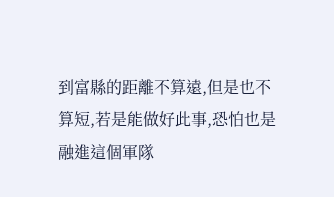到富縣的距離不算遠,但是也不算短,若是能做好此事,恐怕也是融進這個軍隊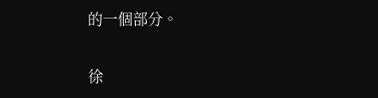的一個部分。

徐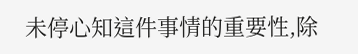未停心知這件事情的重要性,除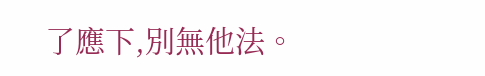了應下,別無他法。